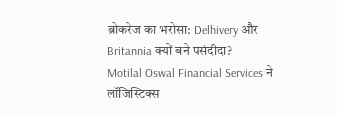ब्रोकरेज का भरोसा: Delhivery और Britannia क्यों बने पसंदीदा?
Motilal Oswal Financial Services ने लॉजिस्टिक्स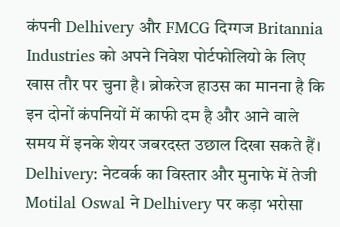कंपनी Delhivery और FMCG दिग्गज Britannia Industries को अपने निवेश पोर्टफोलियो के लिए खास तौर पर चुना है। ब्रोकरेज हाउस का मानना है कि इन दोनों कंपनियों में काफी दम है और आने वाले समय में इनके शेयर जबरदस्त उछाल दिखा सकते हैं।
Delhivery: नेटवर्क का विस्तार और मुनाफे में तेजी
Motilal Oswal ने Delhivery पर कड़ा भरोसा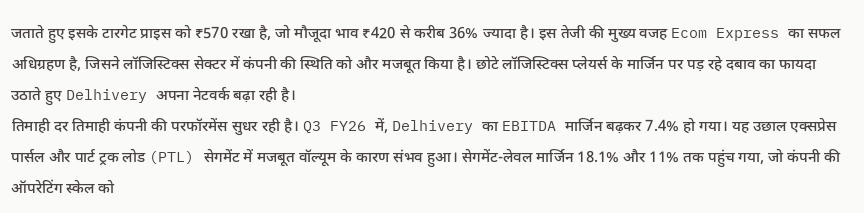जताते हुए इसके टारगेट प्राइस को ₹570 रखा है, जो मौजूदा भाव ₹420 से करीब 36% ज्यादा है। इस तेजी की मुख्य वजह Ecom Express का सफल अधिग्रहण है, जिसने लॉजिस्टिक्स सेक्टर में कंपनी की स्थिति को और मजबूत किया है। छोटे लॉजिस्टिक्स प्लेयर्स के मार्जिन पर पड़ रहे दबाव का फायदा उठाते हुए Delhivery अपना नेटवर्क बढ़ा रही है।
तिमाही दर तिमाही कंपनी की परफॉरमेंस सुधर रही है। Q3 FY26 में, Delhivery का EBITDA मार्जिन बढ़कर 7.4% हो गया। यह उछाल एक्सप्रेस पार्सल और पार्ट ट्रक लोड (PTL) सेगमेंट में मजबूत वॉल्यूम के कारण संभव हुआ। सेगमेंट-लेवल मार्जिन 18.1% और 11% तक पहुंच गया, जो कंपनी की ऑपरेटिंग स्केल को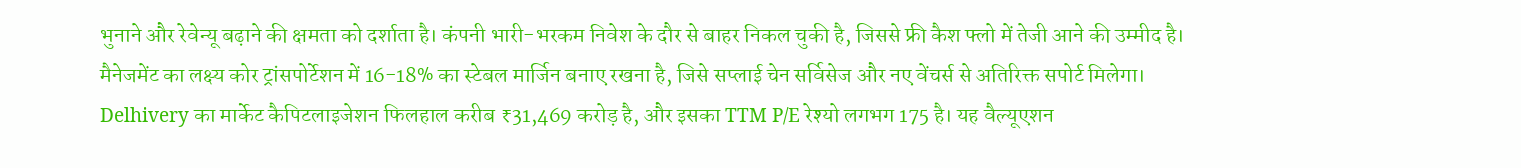भुनाने और रेवेन्यू बढ़ाने की क्षमता को दर्शाता है। कंपनी भारी-भरकम निवेश के दौर से बाहर निकल चुकी है, जिससे फ्री कैश फ्लो में तेजी आने की उम्मीद है। मैनेजमेंट का लक्ष्य कोर ट्रांसपोर्टेशन में 16-18% का स्टेबल मार्जिन बनाए रखना है, जिसे सप्लाई चेन सर्विसेज और नए वेंचर्स से अतिरिक्त सपोर्ट मिलेगा।
Delhivery का मार्केट कैपिटलाइजेशन फिलहाल करीब ₹31,469 करोड़ है, और इसका TTM P/E रेश्यो लगभग 175 है। यह वैल्यूएशन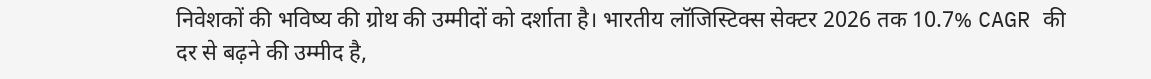निवेशकों की भविष्य की ग्रोथ की उम्मीदों को दर्शाता है। भारतीय लॉजिस्टिक्स सेक्टर 2026 तक 10.7% CAGR की दर से बढ़ने की उम्मीद है,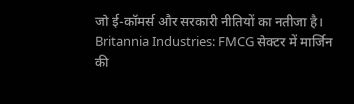जो ई-कॉमर्स और सरकारी नीतियों का नतीजा है।
Britannia Industries: FMCG सेक्टर में मार्जिन की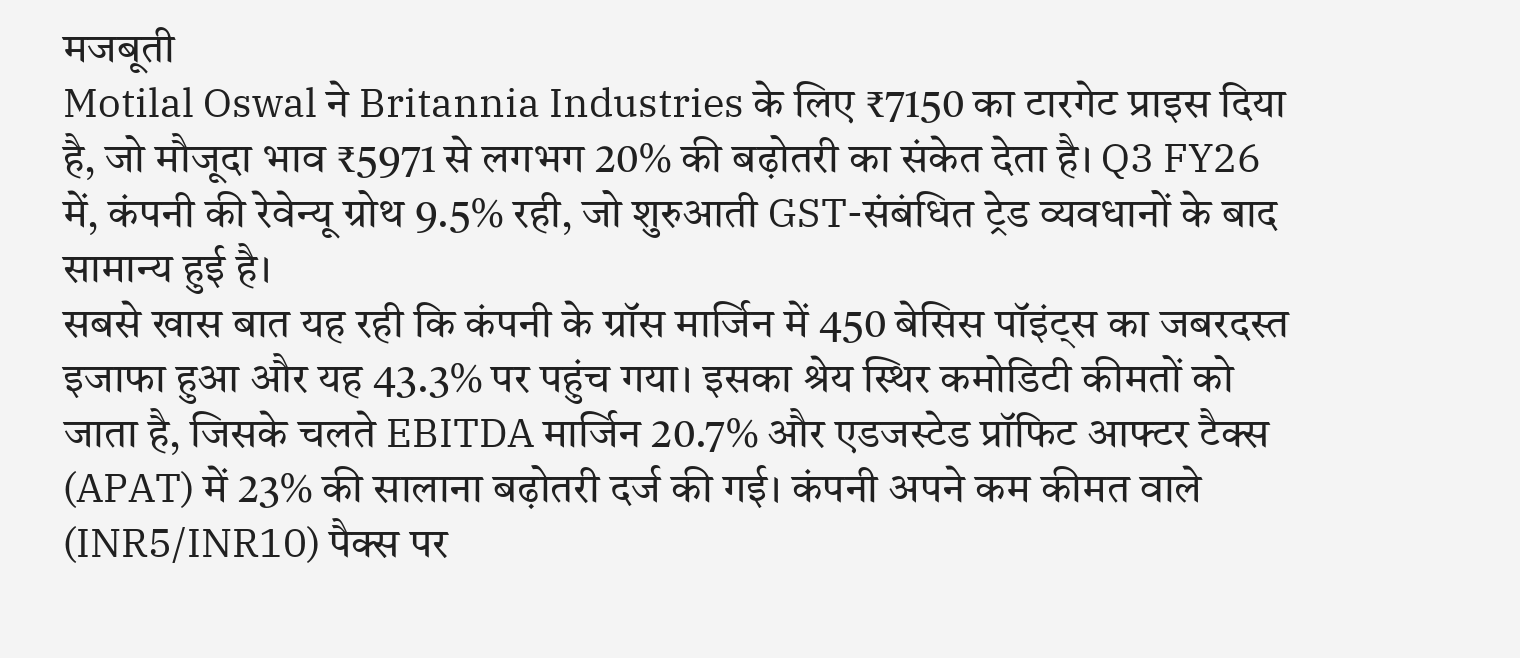मजबूती
Motilal Oswal ने Britannia Industries के लिए ₹7150 का टारगेट प्राइस दिया है, जो मौजूदा भाव ₹5971 से लगभग 20% की बढ़ोतरी का संकेत देता है। Q3 FY26 में, कंपनी की रेवेन्यू ग्रोथ 9.5% रही, जो शुरुआती GST-संबंधित ट्रेड व्यवधानों के बाद सामान्य हुई है।
सबसे खास बात यह रही कि कंपनी के ग्रॉस मार्जिन में 450 बेसिस पॉइंट्स का जबरदस्त इजाफा हुआ और यह 43.3% पर पहुंच गया। इसका श्रेय स्थिर कमोडिटी कीमतों को जाता है, जिसके चलते EBITDA मार्जिन 20.7% और एडजस्टेड प्रॉफिट आफ्टर टैक्स (APAT) में 23% की सालाना बढ़ोतरी दर्ज की गई। कंपनी अपने कम कीमत वाले (INR5/INR10) पैक्स पर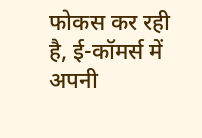फोकस कर रही है, ई-कॉमर्स में अपनी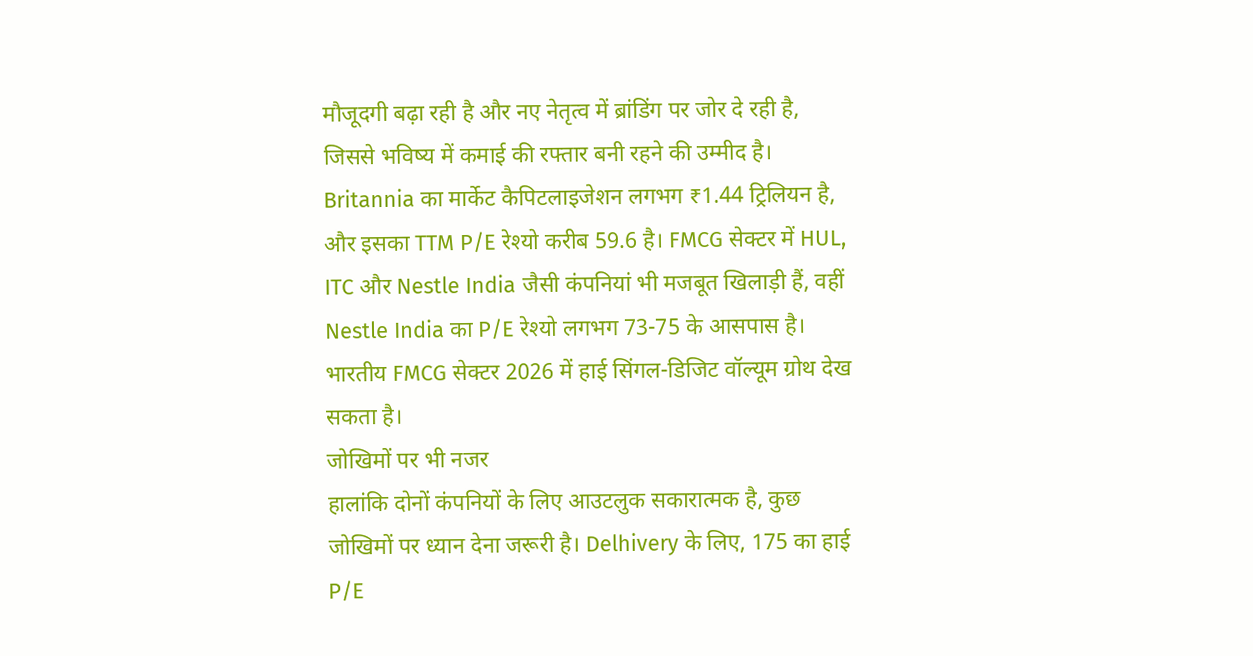मौजूदगी बढ़ा रही है और नए नेतृत्व में ब्रांडिंग पर जोर दे रही है, जिससे भविष्य में कमाई की रफ्तार बनी रहने की उम्मीद है।
Britannia का मार्केट कैपिटलाइजेशन लगभग ₹1.44 ट्रिलियन है, और इसका TTM P/E रेश्यो करीब 59.6 है। FMCG सेक्टर में HUL, ITC और Nestle India जैसी कंपनियां भी मजबूत खिलाड़ी हैं, वहीं Nestle India का P/E रेश्यो लगभग 73-75 के आसपास है। भारतीय FMCG सेक्टर 2026 में हाई सिंगल-डिजिट वॉल्यूम ग्रोथ देख सकता है।
जोखिमों पर भी नजर
हालांकि दोनों कंपनियों के लिए आउटलुक सकारात्मक है, कुछ जोखिमों पर ध्यान देना जरूरी है। Delhivery के लिए, 175 का हाई P/E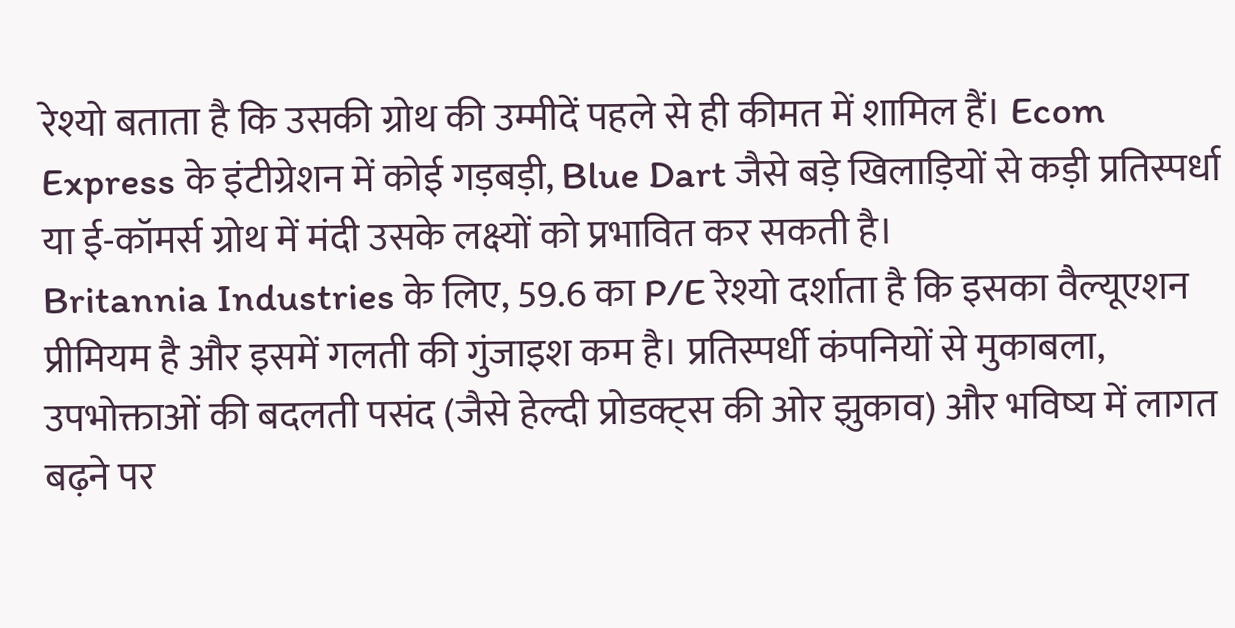रेश्यो बताता है कि उसकी ग्रोथ की उम्मीदें पहले से ही कीमत में शामिल हैं। Ecom Express के इंटीग्रेशन में कोई गड़बड़ी, Blue Dart जैसे बड़े खिलाड़ियों से कड़ी प्रतिस्पर्धा या ई-कॉमर्स ग्रोथ में मंदी उसके लक्ष्यों को प्रभावित कर सकती है।
Britannia Industries के लिए, 59.6 का P/E रेश्यो दर्शाता है कि इसका वैल्यूएशन प्रीमियम है और इसमें गलती की गुंजाइश कम है। प्रतिस्पर्धी कंपनियों से मुकाबला, उपभोक्ताओं की बदलती पसंद (जैसे हेल्दी प्रोडक्ट्स की ओर झुकाव) और भविष्य में लागत बढ़ने पर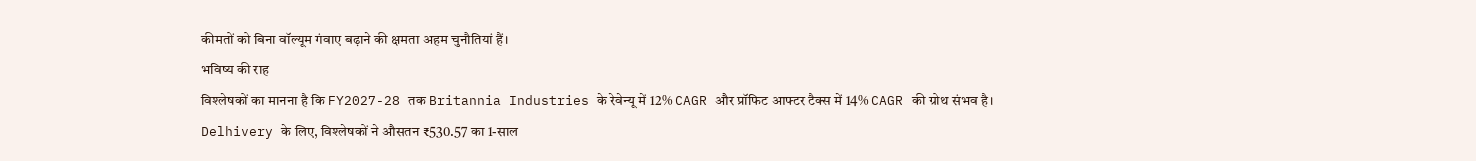कीमतों को बिना वॉल्यूम गंवाए बढ़ाने की क्षमता अहम चुनौतियां हैं।
भविष्य की राह
विश्लेषकों का मानना है कि FY2027-28 तक Britannia Industries के रेवेन्यू में 12% CAGR और प्रॉफिट आफ्टर टैक्स में 14% CAGR की ग्रोथ संभव है। Delhivery के लिए, विश्लेषकों ने औसतन ₹530.57 का 1-साल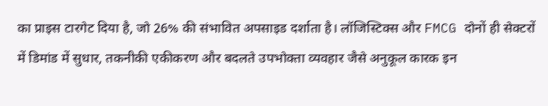का प्राइस टारगेट दिया है, जो 26% की संभावित अपसाइड दर्शाता है। लॉजिस्टिक्स और FMCG दोनों ही सेक्टरों में डिमांड में सुधार, तकनीकी एकीकरण और बदलते उपभोक्ता व्यवहार जैसे अनुकूल कारक इन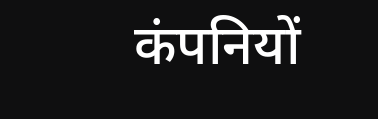कंपनियों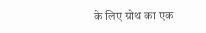के लिए ग्रोथ का एक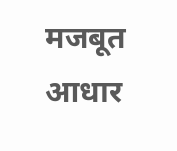मजबूत आधार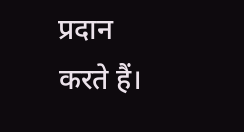प्रदान करते हैं।